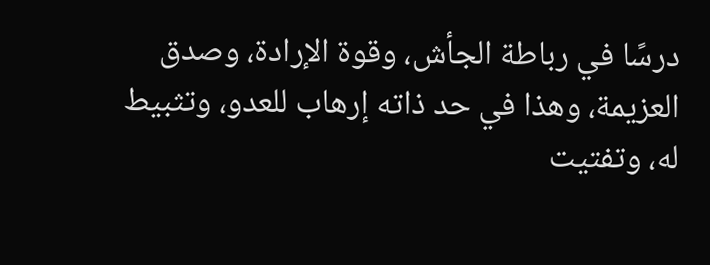درسًا في رباطة الجأش، وقوة الإرادة، وصدق العزيمة، وهذا في حد ذاته إرهاب للعدو، وتثبيط له، وتفتيت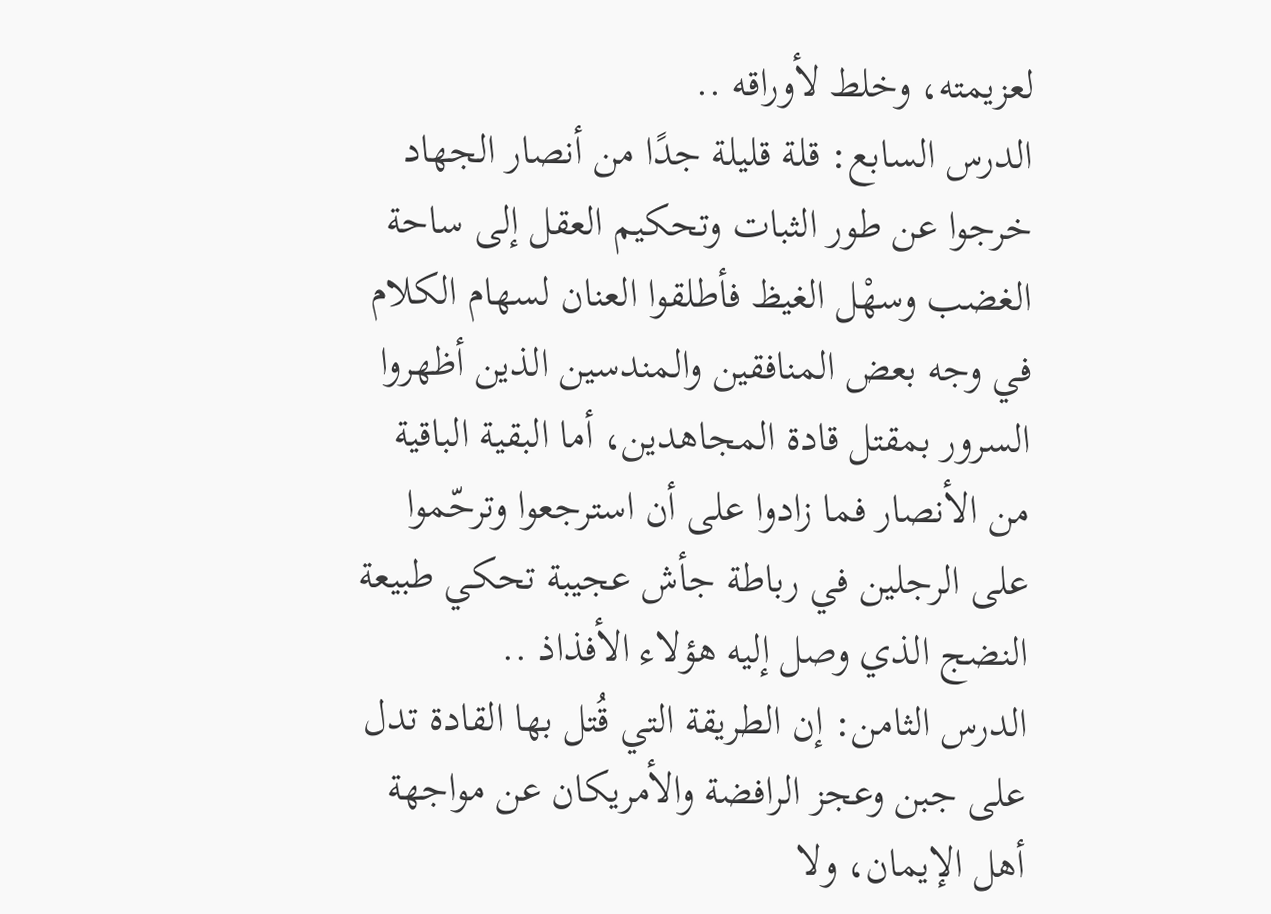لعزيمته، وخلط لأوراقه ..
الدرس السابع: قلة قليلة جدًا من أنصار الجهاد خرجوا عن طور الثبات وتحكيم العقل إلى ساحة الغضب وسهْل الغيظ فأطلقوا العنان لسهام الكلام في وجه بعض المنافقين والمندسين الذين أظهروا السرور بمقتل قادة المجاهدين، أما البقية الباقية من الأنصار فما زادوا على أن استرجعوا وترحّموا على الرجلين في رباطة جأش عجيبة تحكي طبيعة النضج الذي وصل إليه هؤلاء الأفذاذ ..
الدرس الثامن: إن الطريقة التي قُتل بها القادة تدل على جبن وعجز الرافضة والأمريكان عن مواجهة أهل الإيمان، ولا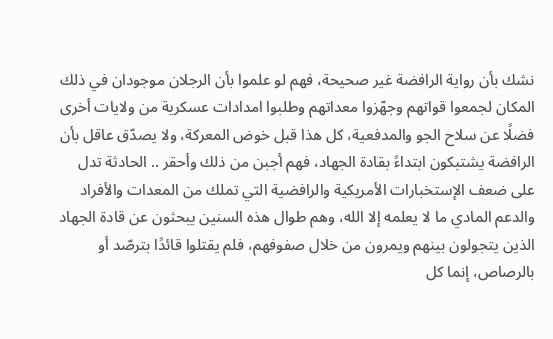نشك بأن رواية الرافضة غير صحيحة، فهم لو علموا بأن الرجلان موجودان في ذلك المكان لجمعوا قواتهم وجهّزوا معداتهم وطلبوا امدادات عسكرية من ولايات أخرى فضلًا عن سلاح الجو والمدفعية، كل هذا قبل خوض المعركة، ولا يصدّق عاقل بأن الرافضة يشتبكون ابتداءً بقادة الجهاد، فهم أجبن من ذلك وأحقر .. الحادثة تدل على ضعف الإستخبارات الأمريكية والرافضية التي تملك من المعدات والأفراد والدعم المادي ما لا يعلمه إلا الله، وهم طوال هذه السنين يبحثون عن قادة الجهاد الذين يتجولون بينهم ويمرون من خلال صفوفهم، فلم يقتلوا قائدًا بترصّد أو بالرصاص، إنما كل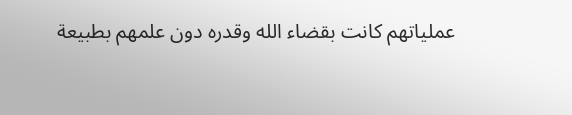عملياتهم كانت بقضاء الله وقدره دون علمهم بطبيعة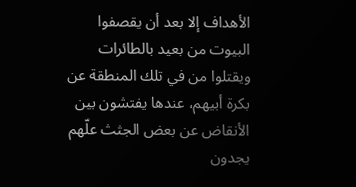الأهداف إلا بعد أن يقصفوا البيوت من بعيد بالطائرات ويقتلوا من في تلك المنطقة عن بكرة أبيهم، عندها يفتشون بين الأنقاض عن بعض الجثث علّهم يجدون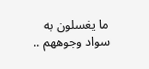ما يغسلون به سواد وجوههم ..